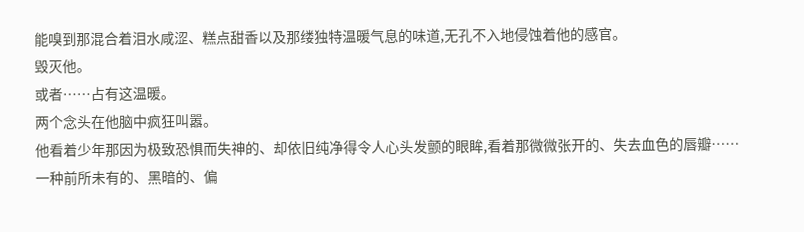能嗅到那混合着泪水咸涩、糕点甜香以及那缕独特温暖气息的味道,无孔不入地侵蚀着他的感官。
毁灭他。
或者……占有这温暖。
两个念头在他脑中疯狂叫嚣。
他看着少年那因为极致恐惧而失神的、却依旧纯净得令人心头发颤的眼眸,看着那微微张开的、失去血色的唇瓣……
一种前所未有的、黑暗的、偏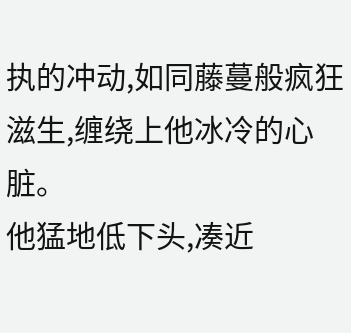执的冲动,如同藤蔓般疯狂滋生,缠绕上他冰冷的心脏。
他猛地低下头,凑近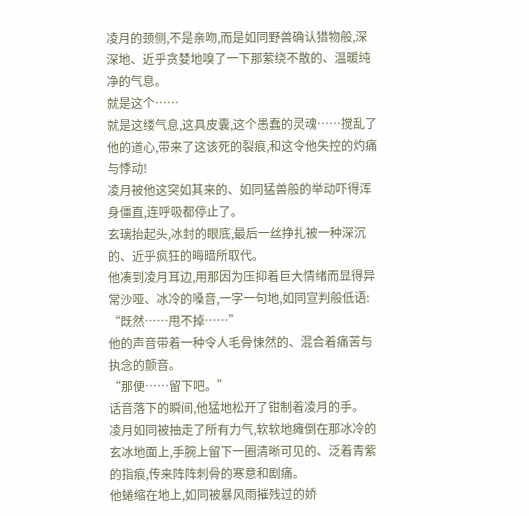凌月的颈侧,不是亲吻,而是如同野兽确认猎物般,深深地、近乎贪婪地嗅了一下那萦绕不散的、温暖纯净的气息。
就是这个……
就是这缕气息,这具皮囊,这个愚蠢的灵魂……搅乱了他的道心,带来了这该死的裂痕,和这令他失控的灼痛与悸动!
凌月被他这突如其来的、如同猛兽般的举动吓得浑身僵直,连呼吸都停止了。
玄璃抬起头,冰封的眼底,最后一丝挣扎被一种深沉的、近乎疯狂的晦暗所取代。
他凑到凌月耳边,用那因为压抑着巨大情绪而显得异常沙哑、冰冷的嗓音,一字一句地,如同宣判般低语:
“既然……甩不掉……”
他的声音带着一种令人毛骨悚然的、混合着痛苦与执念的颤音。
“那便……留下吧。”
话音落下的瞬间,他猛地松开了钳制着凌月的手。
凌月如同被抽走了所有力气,软软地瘫倒在那冰冷的玄冰地面上,手腕上留下一圈清晰可见的、泛着青紫的指痕,传来阵阵刺骨的寒意和剧痛。
他蜷缩在地上,如同被暴风雨摧残过的娇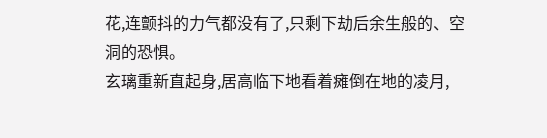花,连颤抖的力气都没有了,只剩下劫后余生般的、空洞的恐惧。
玄璃重新直起身,居高临下地看着瘫倒在地的凌月,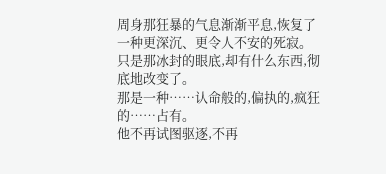周身那狂暴的气息渐渐平息,恢复了一种更深沉、更令人不安的死寂。
只是那冰封的眼底,却有什么东西,彻底地改变了。
那是一种……认命般的,偏执的,疯狂的……占有。
他不再试图驱逐,不再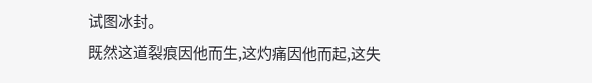试图冰封。
既然这道裂痕因他而生,这灼痛因他而起,这失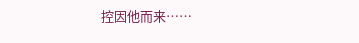控因他而来……